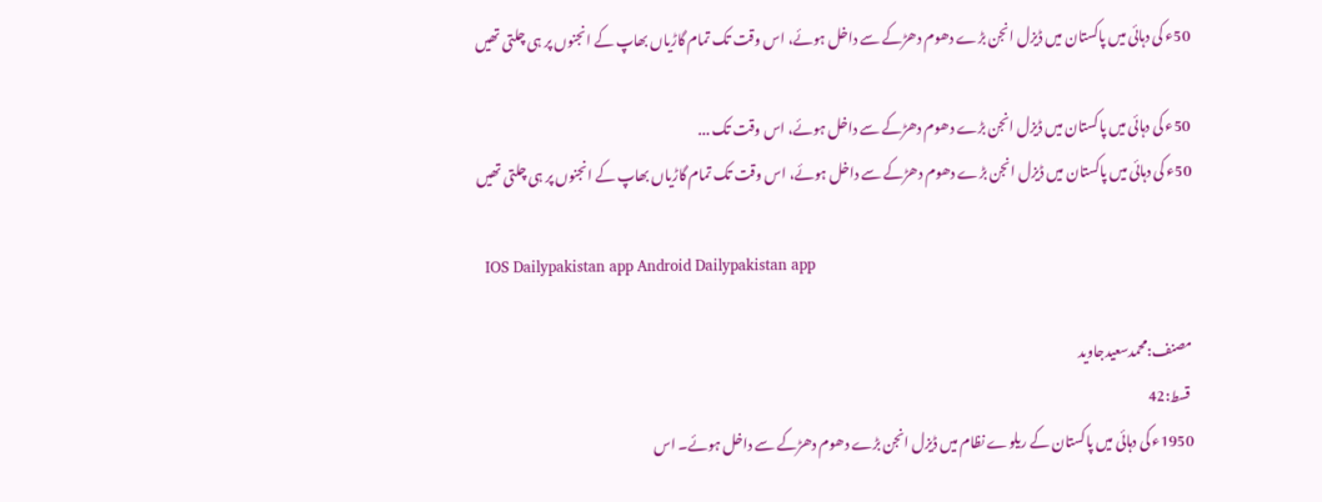50ء کی دہائی میں پاکستان میں ڈیزل انجن بڑے دھوم دھڑکے سے داخل ہوئے، اس وقت تک تمام گاڑیاں بھاپ کے انجنوں پر ہی چلتی تھیں

50ء کی دہائی میں پاکستان میں ڈیزل انجن بڑے دھوم دھڑکے سے داخل ہوئے، اس وقت تک ...
50ء کی دہائی میں پاکستان میں ڈیزل انجن بڑے دھوم دھڑکے سے داخل ہوئے، اس وقت تک تمام گاڑیاں بھاپ کے انجنوں پر ہی چلتی تھیں

  IOS Dailypakistan app Android Dailypakistan app

مصنف:محمدسعیدجاوید
 قسط:42
1950ء کی دہائی میں پاکستان کے ریلوے نظام میں ڈیزل انجن بڑے دھوم دھڑکے سے داخل ہوئے۔ اس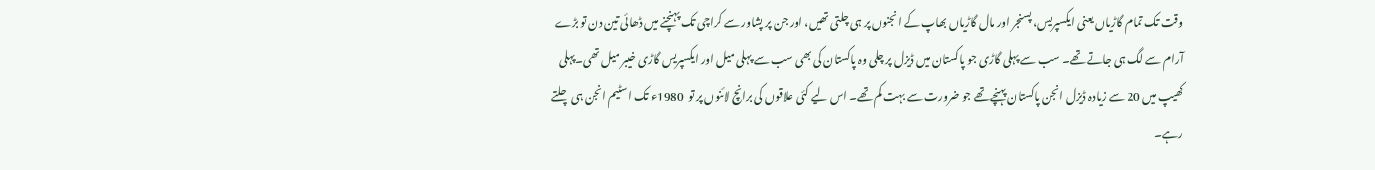وقت تک تمام گاڑیاں یعنی ایکسپریس، پسنجر اور مال گاڑیاں بھاپ کے انجنوں پر ہی چلتی تھیں، اور جن پر پشاور سے کراچی تک پہنچنے میں ڈھائی تین دن تو بڑے آرام سے لگ ہی جاتے تھے۔ سب سے پہلی گاڑی جو پاکستان میں ڈیزل پر چلی وہ پاکستان کی بھی سب سے پہلی میل اور ایکسپریس گاڑی خیبر میل تھی۔پہلی کھیپ میں 20 سے زیادہ ڈیزل انجن پاکستان پہنچے تھے جو ضرورت سے بہت کم تھے۔ اس لیے کئی علاقوں کی برانچ لائنوں پر تو  1980ء تک اسٹیم انجن ہی چلتے رہے۔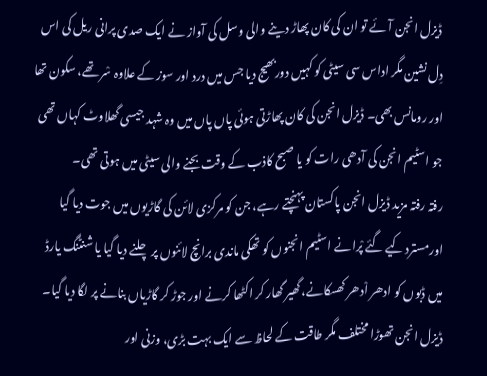ڈیزل انجن آئے تو ان کی کان پھاڑ دینے والی وسل کی آواز نے ایک صدی پرانی ریل کی اس دِل نشین مگر اداس سی سیٹی کو کہیں دوربھیج دیا جس میں درد اور سوز کے علاوہ سْر تھے، سکون تھا اور رومانس بھی۔ ڈیزل انجن کی کان پھاڑتی ہوئی پاں پاں میں وہ شہد جیسی گھلاوٹ کہاں تھی جو اسٹیم انجن کی آدھی رات کو یا صبح کاذب کے وقت بجنے والی سیٹی میں ہوتی تھی۔
رفتہ رفتہ مزید ڈیزل انجن پاکستان پہنچتے رہے، جن کو مرکزی لائن کی گاڑیوں میں جوت دیا گیا اورمسترد کیے گئے پْرانے اسٹیم انجنوں کو تھکی ماندی برانچ لائنوں پر چلنے دیا گیا یا شنٹنگ یارڈ میں ڈبوں کو ادھر اْدھر کھسکانے، گھیر گھار کر اکٹھا کرنے اور جوڑ کر گاڑیاں بنانے پر لگا دیا گیا۔
ڈیزل انجن تھوڑا مختلف مگر طاقت کے لحاظ سے ایک بہت بڑی، وزنی اور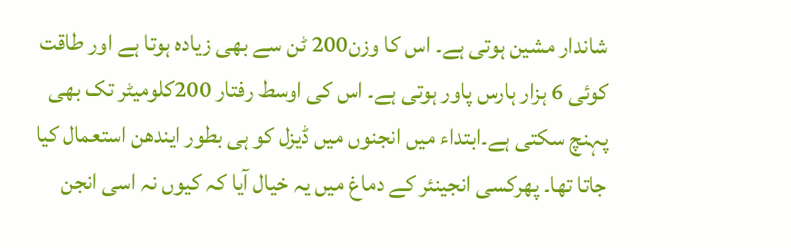شاندار مشین ہوتی ہے۔ اس کا وزن200 ٹن سے بھی زیادہ ہوتا ہے اور طاقت کوئی 6 ہزار ہارس پاور ہوتی ہے۔ اس کی اوسط رفتار 200کلومیٹر تک بھی پہنچ سکتی ہے۔ابتداء میں انجنوں میں ڈیزل کو ہی بطور ایندھن استعمال کیا جاتا تھا۔ پھرکسی انجینئر کے دماغ میں یہ خیال آیا کہ کیوں نہ اسی انجن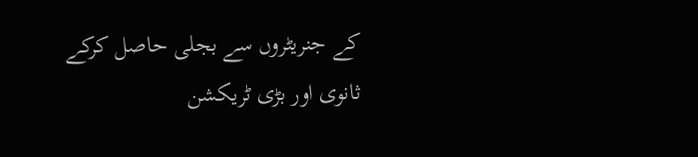کے جنریٹروں سے بجلی حاصل کرکے ثانوی اور بڑی ٹریکشن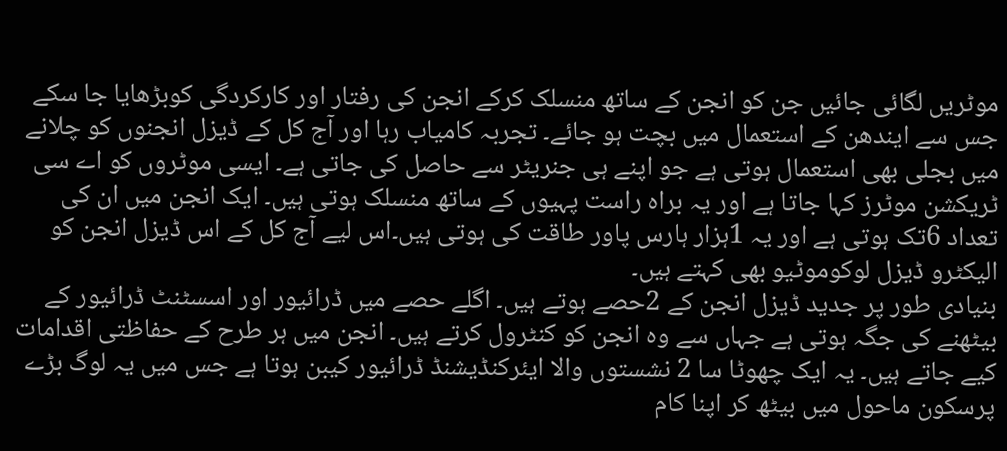موٹریں لگائی جائیں جن کو انجن کے ساتھ منسلک کرکے انجن کی رفتار اور کارکردگی کوبڑھایا جا سکے جس سے ایندھن کے استعمال میں بچت ہو جائے۔ تجربہ کامیاب رہا اور آج کل کے ڈیزل انجنوں کو چلانے میں بجلی بھی استعمال ہوتی ہے جو اپنے ہی جنریٹر سے حاصل کی جاتی ہے۔ ایسی موٹروں کو اے سی ٹریکشن موٹرز کہا جاتا ہے اور یہ براہ راست پہیوں کے ساتھ منسلک ہوتی ہیں۔ ایک انجن میں ان کی تعداد 6تک ہوتی ہے اور یہ 1ہزار ہارس پاور طاقت کی ہوتی ہیں۔اس لیے آج کل کے اس ڈیزل انجن کو الیکٹرو ڈیزل لوکوموٹیو بھی کہتے ہیں۔
بنیادی طور پر جدید ڈیزل انجن کے 2حصے ہوتے ہیں۔ اگلے حصے میں ڈرائیور اور اسسٹنٹ ڈرائیور کے بیٹھنے کی جگہ ہوتی ہے جہاں سے وہ انجن کو کنٹرول کرتے ہیں۔ انجن میں ہر طرح کے حفاظتی اقدامات کیے جاتے ہیں۔ یہ ایک چھوٹا سا 2 نشستوں والا ایئرکنڈیشنڈ ڈرائیور کیبن ہوتا ہے جس میں یہ لوگ بڑے پرسکون ماحول میں بیٹھ کر اپنا کام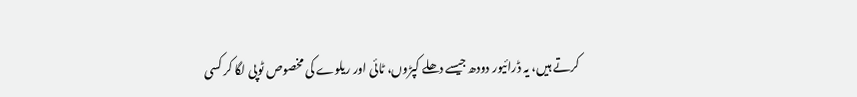کرتے ہیں، یہ ڈرائیور دودھ جیسے دھلے کپڑوں، ٹائی اور ریلوے کی مخصوص ٹوپی لگا کر کسی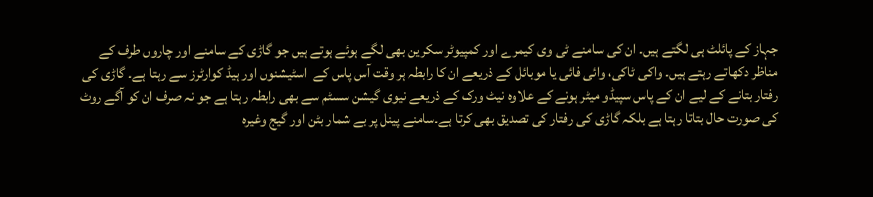جہاز کے پائلٹ ہی لگتے ہیں۔ ان کی سامنے ٹی وی کیمرے اور کمپیوٹر سکرین بھی لگے ہوئے ہوتے ہیں جو گاڑی کے سامنے اور چاروں طرف کے مناظر دکھاتے رہتے ہیں۔ واکی ٹاکی، وائی فائی یا موبائل کے ذریعے ان کا رابطہ ہر وقت آس پاس کے  اسٹیشنوں اور ہیڈ کوارٹرز سے رہتا ہے۔ گاڑی کی رفتار بتانے کے لیے ان کے پاس سپیڈو میٹر ہونے کے علاوہ نیٹ ورک کے ذریعے نیوی گیشن سسٹم سے بھی رابطہ رہتا ہے جو نہ صرف ان کو آگے روٹ کی صورت حال بتاتا رہتا ہے بلکہ گاڑی کی رفتار کی تصدیق بھی کرتا ہے۔سامنے پینل پر بے شمار بٹن اور گیج وغیرہ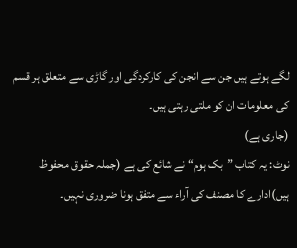لگے ہوتے ہیں جن سے انجن کی کارکردگی اور گاڑی سے متعلق ہر قسم کی معلومات ان کو ملتی رہتی ہیں۔
(جاری ہے)
نوٹ: یہ کتاب ”بک ہوم“ نے شائع کی ہے (جملہ حقوق محفوظ ہیں)ادارے کا مصنف کی آراء سے متفق ہونا ضروری نہیں۔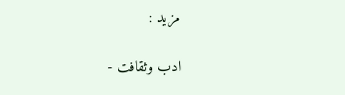مزید :

ادب وثقافت -